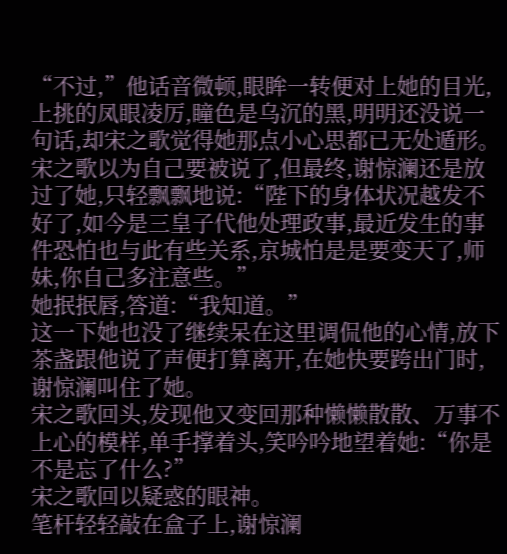“不过,”他话音微顿,眼眸一转便对上她的目光,上挑的凤眼凌厉,瞳色是乌沉的黑,明明还没说一句话,却宋之歌觉得她那点小心思都已无处遁形。
宋之歌以为自己要被说了,但最终,谢惊澜还是放过了她,只轻飘飘地说:“陛下的身体状况越发不好了,如今是三皇子代他处理政事,最近发生的事件恐怕也与此有些关系,京城怕是是要变天了,师妹,你自己多注意些。”
她抿抿唇,答道:“我知道。”
这一下她也没了继续呆在这里调侃他的心情,放下茶盏跟他说了声便打算离开,在她快要跨出门时,谢惊澜叫住了她。
宋之歌回头,发现他又变回那种懒懒散散、万事不上心的模样,单手撑着头,笑吟吟地望着她:“你是不是忘了什么?”
宋之歌回以疑惑的眼神。
笔杆轻轻敲在盒子上,谢惊澜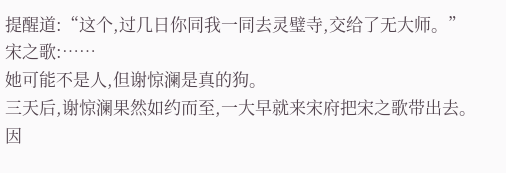提醒道:“这个,过几日你同我一同去灵璧寺,交给了无大师。”
宋之歌:……
她可能不是人,但谢惊澜是真的狗。
三天后,谢惊澜果然如约而至,一大早就来宋府把宋之歌带出去。
因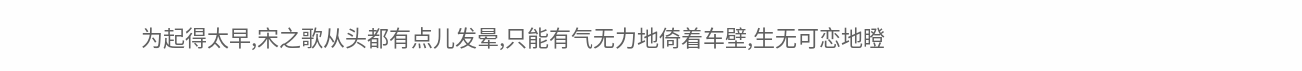为起得太早,宋之歌从头都有点儿发晕,只能有气无力地倚着车壁,生无可恋地瞪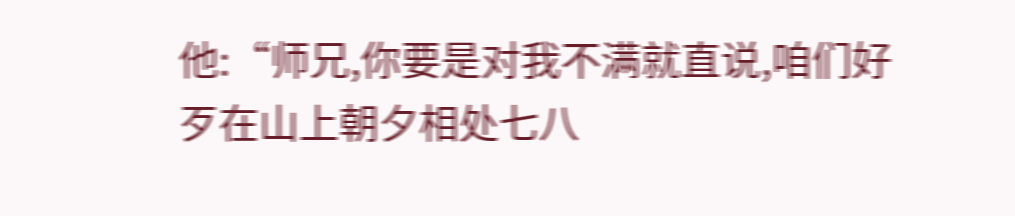他:“师兄,你要是对我不满就直说,咱们好歹在山上朝夕相处七八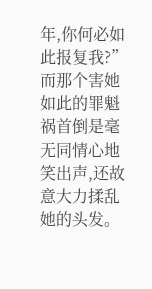年,你何必如此报复我?”
而那个害她如此的罪魁祸首倒是毫无同情心地笑出声,还故意大力揉乱她的头发。